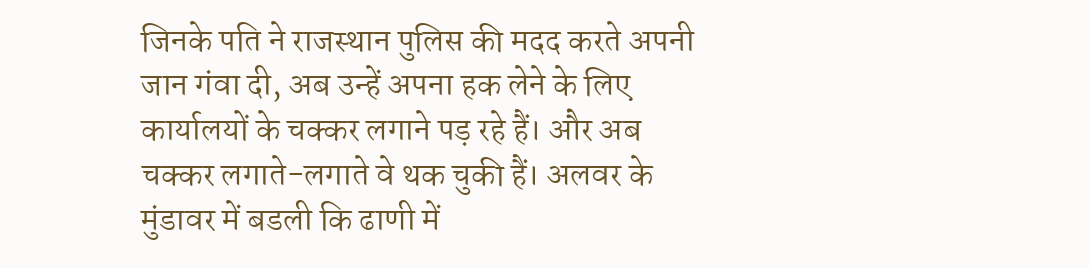जिनके पति ने राजस्थान पुलिस की मदद करते अपनी जान गंवा दी, अब उन्हें अपना हक लेने के लिए कार्यालयों के चक्कर लगाने पड़ रहे हैं। और अब चक्कर लगाते-लगाते वे थक चुकी हैं। अलवर के मुंडावर में बडली कि ढाणी में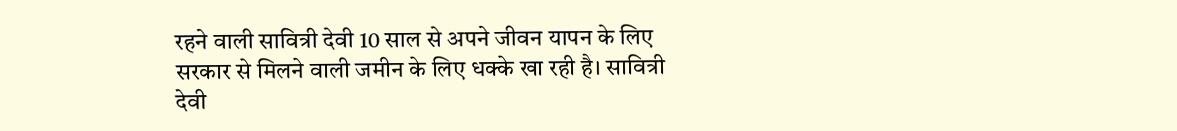रहने वाली सावित्री देवी 10 साल से अपने जीवन यापन के लिए सरकार से मिलने वाली जमीन के लिए धक्के खा रही है। सावित्री देवी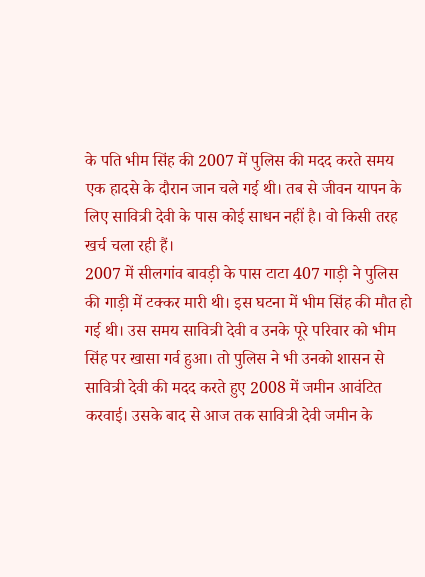के पति भीम सिंह की 2007 में पुलिस की मदद करते समय एक हादसे के दौरान जान चले गई थी। तब से जीवन यापन के लिए सावित्री देवी के पास कोई साधन नहीं है। वो किसी तरह खर्च चला रही हैं।
2007 में सीलगांव बावड़ी के पास टाटा 407 गाड़ी ने पुलिस की गाड़ी में टक्कर मारी थी। इस घटना में भीम सिंह की मौत हो गई थी। उस समय सावित्री देवी व उनके पूरे परिवार को भीम सिंह पर खासा गर्व हुआ। तो पुलिस ने भी उनको शासन से सावित्री देवी की मदद करते हुए 2008 में जमीन आवंटित करवाई। उसके बाद से आज तक सावित्री देवी जमीन के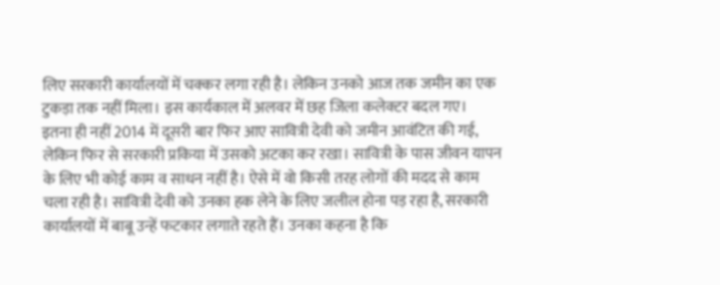लिए सरकारी कार्यालयों में चक्कर लगा रही है। लेकिन उनको आज तक जमीन का एक टुकड़ा तक नहीं मिला। इस कार्यकाल में अलवर में छह जिला कलेक्टर बदल गए।
इतना ही नहीं 2014 में दूसरी बार फिर आए सावित्री देवी को जमीन आवंटित की गई, लेकिन फिर से सरकारी प्रकिया में उसको अटका कर रखा। सावित्री के पास जीवन यापन के लिए भी कोई काम व साधन नहीं है। ऐसे में वो किसी तरह लोगों की मदद से काम चला रही है। सावित्री देवी को उनका हक लेने के लिए जलील होना पड़ रहा है, सरकारी कार्यालयों में बाबू उन्हें फटकार लगाते रहते हैं। उनका कहना है कि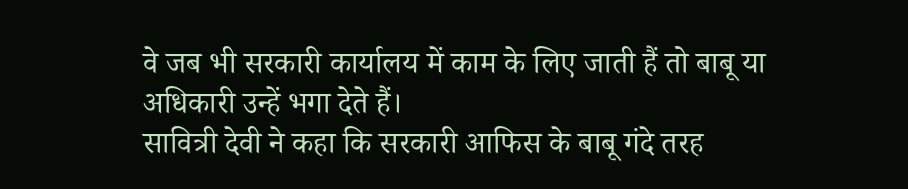वे जब भी सरकारी कार्यालय में काम के लिए जाती हैं तो बाबू या अधिकारी उन्हें भगा देते हैं।
सावित्री देवी ने कहा कि सरकारी आफिस के बाबू गंदे तरह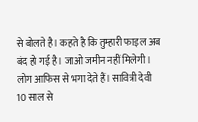से बोलते है। कहते है कि तुम्हारी फाइल अब बंद हो गई है। जाओ जमीन नहीं मिलेगी। लोग आफिस से भगा देते हैं। सावित्री देवी 10 साल से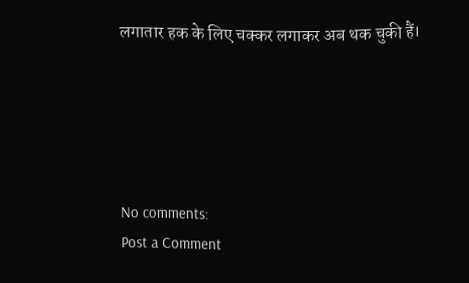लगातार हक के लिए चक्कर लगाकर अब थक चुकी हैं।





No comments:
Post a Comment